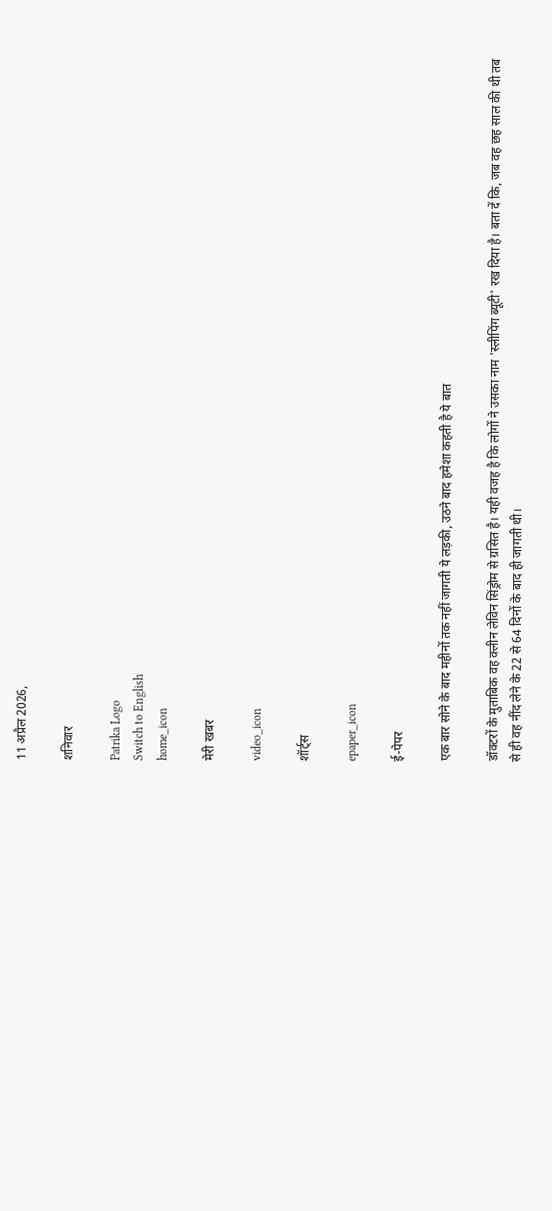11 अप्रैल 2026,

शनिवार

Patrika Logo
Switch to English
home_icon

मेरी खबर

video_icon

शॉर्ट्स

epaper_icon

ई-पेपर

एक बार सोने के बाद महीनों तक नहीं जागती ये लड़की, उठने बाद हमेशा कहती है ये बात

डॉक्टरों के मुताबिक वह क्लीन लेविन सिंड्रोम से ग्रसित है। यही वजह है कि लोगों ने उसका नाम 'स्लीपिंग ब्यूटी' रख दिया है। बता दें कि, जब वह छह साल की थी तब से ही वह नींद लेने के 22 से 64 दिनों के बाद ही जागती थी।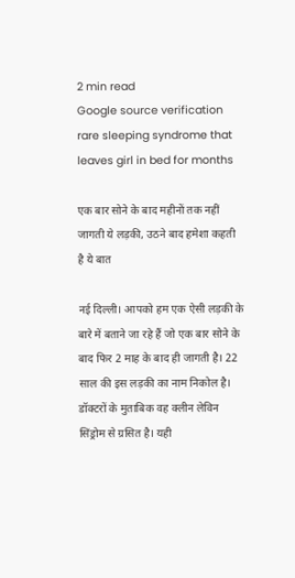2 min read
Google source verification
rare sleeping syndrome that leaves girl in bed for months

एक बार सोने के बाद महीनों तक नहीं जागती ये लड़की, उठने बाद हमेशा कहती है ये बात

नई दिल्ली। आपको हम एक ऐसी लड़की के बारे में बताने जा रहे हैं जो एक बार सोने के बाद फिर 2 माह के बाद ही जागती है। 22 साल की इस लड़की का नाम निकोल है। डॉक्टरों के मुताबिक वह क्लीन लेविन सिंड्रोम से ग्रसित है। यही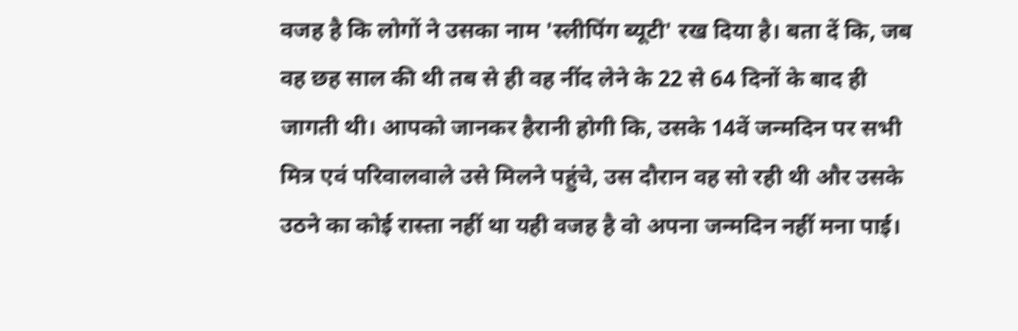वजह है कि लोगों ने उसका नाम 'स्लीपिंग ब्यूटी' रख दिया है। बता दें कि, जब वह छह साल की थी तब से ही वह नींद लेने के 22 से 64 दिनों के बाद ही जागती थी। आपको जानकर हैरानी होगी कि, उसके 14वें जन्मदिन पर सभी मित्र एवं परिवालवाले उसे मिलने पहुंचे, उस दौरान वह सो रही थी और उसके उठने का कोई रास्ता नहीं था यही वजह है वो अपना जन्मदिन नहीं मना पाई।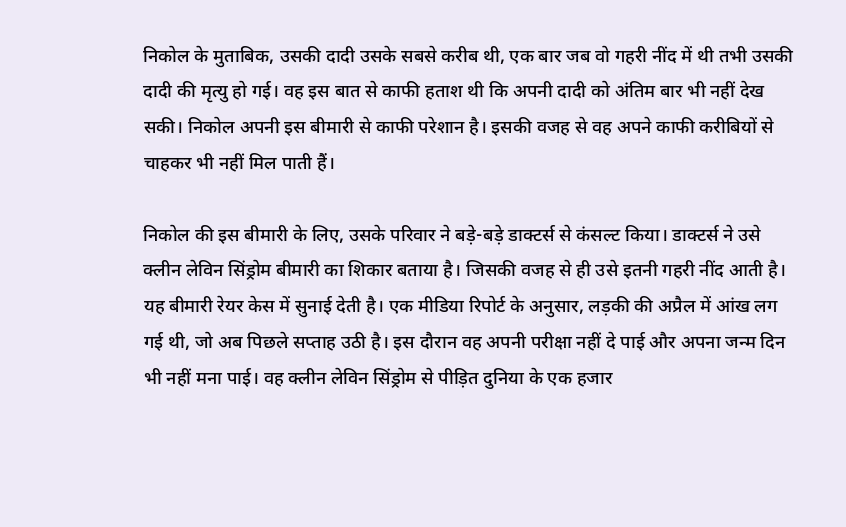निकोल के मुताबिक, उसकी दादी उसके सबसे करीब थी, एक बार जब वो गहरी नींद में थी तभी उसकी दादी की मृत्यु हो गई। वह इस बात से काफी हताश थी कि अपनी दादी को अंतिम बार भी नहीं देख सकी। निकोल अपनी इस बीमारी से काफी परेशान है। इसकी वजह से वह अपने काफी करीबियों से चाहकर भी नहीं मिल पाती हैं।

निकोल की इस बीमारी के लिए, उसके परिवार ने बड़े-बड़े डाक्‍टर्स से कंसल्‍ट किया। डाक्‍टर्स ने उसे क्लीन लेविन सिंड्रोम बीमारी का शिकार बताया है। जिसकी वजह से ही उसे इतनी गहरी नींद आती है। यह बीमारी रेयर केस में सुनाई देती है। एक मीडिया रिपोर्ट के अनुसार, लड़की की अप्रैल में आंख लग गई थी, जो अब पिछले सप्ताह उठी है। इस दौरान वह अपनी परीक्षा नहीं दे पाई और अपना जन्म दिन भी नहीं मना पाई। वह क्लीन लेविन सिंड्रोम से पीड़ित दुनिया के एक हजार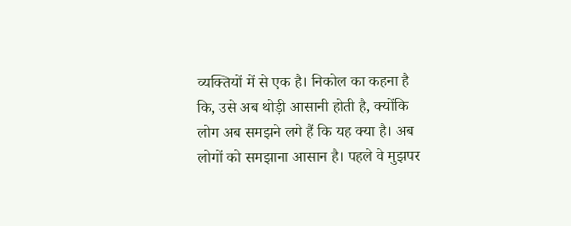व्यक्तियों में से एक है। निकोल का कहना है कि, उसे अब थोड़ी आसानी होती है, क्योंकि लोग अब समझने लगे हैं कि यह क्या है। अब लोगों को समझाना आसान है। पहले वे मुझपर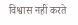विश्वास नहीं करते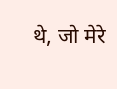थे, जो मेरे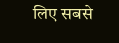लिए सबसे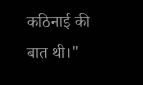कठिनाई की बात थी।"